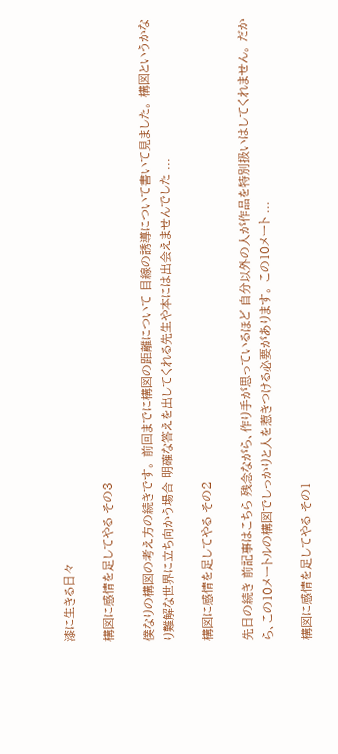漆に生きる日々

構図に感情を足してやる その3

僕なりの構図の考え方の続きです。 前回までに構図の距離について 目線の誘導について書いて見ました。 構図というかなり難解な世界に立ち向かう場合 明確な答えを出してくれる先生や本には出会えませんでした ...

構図に感情を足してやる その2

先日の続き 前記事はこちら 残念ながら、作り手が思っているほど 自分以外の人が作品を特別扱いはしてくれません。 だから、この10メートルの構図でしっかりと人を惹きつける必要があります。 この10メート ...

構図に感情を足してやる その1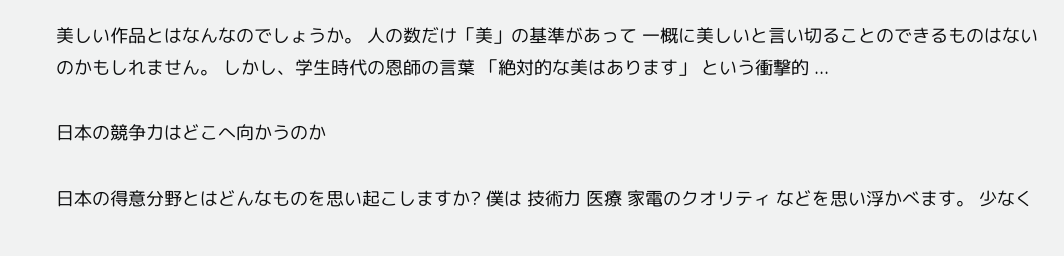美しい作品とはなんなのでしょうか。 人の数だけ「美」の基準があって 一概に美しいと言い切ることのできるものはないのかもしれません。 しかし、学生時代の恩師の言葉 「絶対的な美はあります」 という衝撃的 ...

日本の競争力はどこへ向かうのか

日本の得意分野とはどんなものを思い起こしますか? 僕は 技術力 医療 家電のクオリティ などを思い浮かべます。 少なく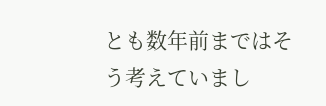とも数年前まではそう考えていまし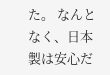た。 なんとなく、日本製は安心だ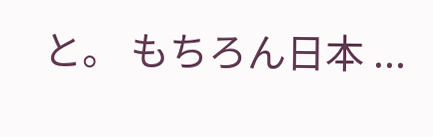と。 もちろん日本 ...